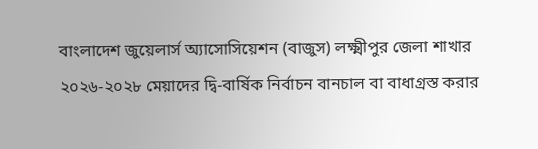বাংলাদেশ জুয়েলার্স অ্যাসোসিয়েশন (বাজুস) লক্ষ্মীপুর জেলা শাখার ২০২৬-২০২৮ মেয়াদের দ্বি-বার্ষিক নির্বাচন বানচাল বা বাধাগ্রস্ত করার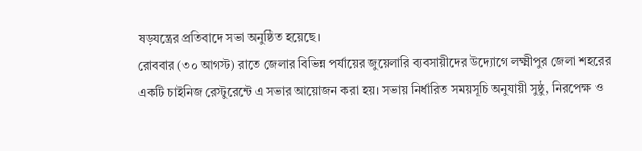ষড়যন্ত্রের প্রতিবাদে সভা অনুষ্ঠিত হয়েছে।
রোববার (৩০ আগস্ট) রাতে জেলার বিভিন্ন পর্যায়ের জুয়েলারি ব্যবসায়ীদের উদ্যোগে লক্ষ্মীপুর জেলা শহরের একটি চাইনিজ রেস্টুরেন্টে এ সভার আয়োজন করা হয়। সভায় নির্ধারিত সময়সূচি অনুযায়ী সুষ্ঠু, নিরপেক্ষ ও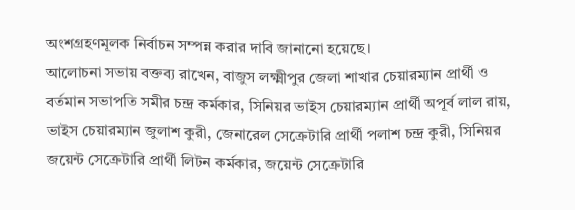অংশগ্রহণমূলক নির্বাচন সম্পন্ন করার দাবি জানানো হয়েছে।
আলোচনা সভায় বক্তব্য রাখেন, বাজুস লক্ষ্মীপুর জেলা শাখার চেয়ারম্যান প্রার্থী ও বর্তমান সভাপতি সমীর চন্দ্র কর্মকার, সিনিয়র ভাইস চেয়ারম্যান প্রার্থী অপূর্ব লাল রায়, ভাইস চেয়ারম্যান জুলাশ কুরী, জেনারেল সেক্রেটারি প্রার্থী পলাশ চন্দ্র কুরী, সিনিয়র জয়েন্ট সেক্রেটারি প্রার্থী লিটন কর্মকার, জয়েন্ট সেক্রেটারি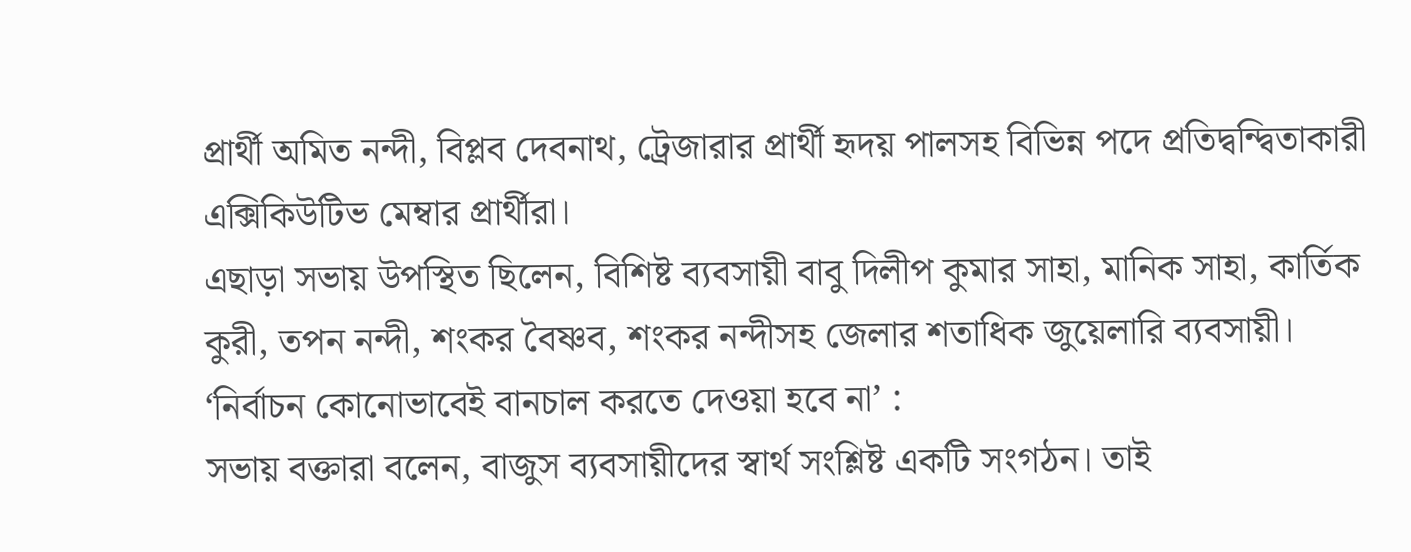প্রার্থী অমিত নন্দী, বিপ্লব দেবনাথ, ট্রেজারার প্রার্থী হৃদয় পালসহ বিভিন্ন পদে প্রতিদ্বন্দ্বিতাকারী এক্সিকিউটিভ মেম্বার প্রার্থীরা।
এছাড়া সভায় উপস্থিত ছিলেন, বিশিষ্ট ব্যবসায়ী বাবু দিলীপ কুমার সাহা, মানিক সাহা, কার্তিক কুরী, তপন নন্দী, শংকর বৈষ্ণব, শংকর নন্দীসহ জেলার শতাধিক জুয়েলারি ব্যবসায়ী।
‘নির্বাচন কোনোভাবেই বানচাল করতে দেওয়া হবে না’ :
সভায় বক্তারা বলেন, বাজুস ব্যবসায়ীদের স্বার্থ সংশ্লিষ্ট একটি সংগঠন। তাই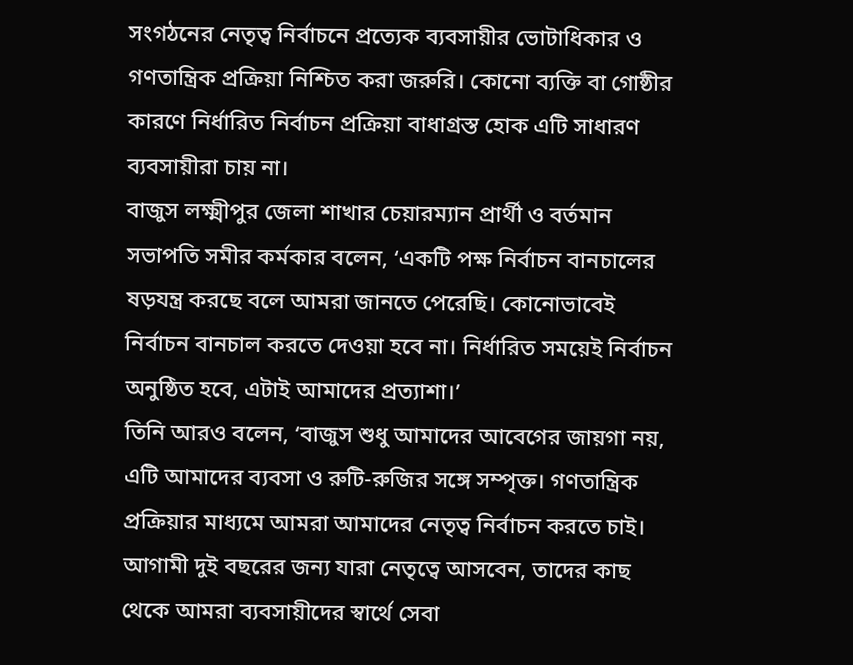সংগঠনের নেতৃত্ব নির্বাচনে প্রত্যেক ব্যবসায়ীর ভোটাধিকার ও গণতান্ত্রিক প্রক্রিয়া নিশ্চিত করা জরুরি। কোনো ব্যক্তি বা গোষ্ঠীর কারণে নির্ধারিত নির্বাচন প্রক্রিয়া বাধাগ্রস্ত হোক এটি সাধারণ ব্যবসায়ীরা চায় না।
বাজুস লক্ষ্মীপুর জেলা শাখার চেয়ারম্যান প্রার্থী ও বর্তমান সভাপতি সমীর কর্মকার বলেন, ‘একটি পক্ষ নির্বাচন বানচালের ষড়যন্ত্র করছে বলে আমরা জানতে পেরেছি। কোনোভাবেই নির্বাচন বানচাল করতে দেওয়া হবে না। নির্ধারিত সময়েই নির্বাচন অনুষ্ঠিত হবে, এটাই আমাদের প্রত্যাশা।’
তিনি আরও বলেন, ‘বাজুস শুধু আমাদের আবেগের জায়গা নয়, এটি আমাদের ব্যবসা ও রুটি-রুজির সঙ্গে সম্পৃক্ত। গণতান্ত্রিক প্রক্রিয়ার মাধ্যমে আমরা আমাদের নেতৃত্ব নির্বাচন করতে চাই। আগামী দুই বছরের জন্য যারা নেতৃত্বে আসবেন, তাদের কাছ থেকে আমরা ব্যবসায়ীদের স্বার্থে সেবা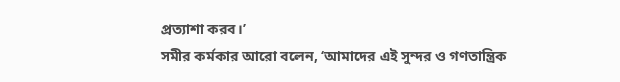প্রত্যাশা করব।’
সমীর কর্মকার আরো বলেন, ‘আমাদের এই সুন্দর ও গণতান্ত্রিক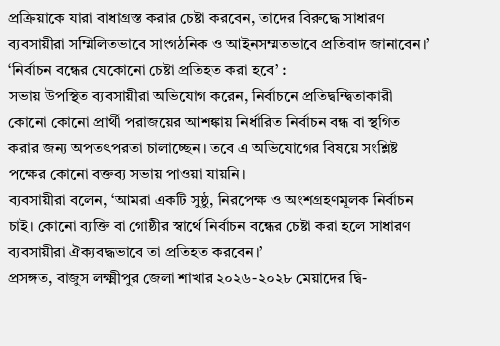প্রক্রিয়াকে যারা বাধাগ্রস্ত করার চেষ্টা করবেন, তাদের বিরুদ্ধে সাধারণ ব্যবসায়ীরা সম্মিলিতভাবে সাংগঠনিক ও আইনসম্মতভাবে প্রতিবাদ জানাবেন।’
‘নির্বাচন বন্ধের যেকোনো চেষ্টা প্রতিহত করা হবে’ :
সভায় উপস্থিত ব্যবসায়ীরা অভিযোগ করেন, নির্বাচনে প্রতিদ্বন্দ্বিতাকারী কোনো কোনো প্রার্থী পরাজয়ের আশঙ্কায় নির্ধারিত নির্বাচন বন্ধ বা স্থগিত করার জন্য অপতৎপরতা চালাচ্ছেন। তবে এ অভিযোগের বিষয়ে সংশ্লিষ্ট পক্ষের কোনো বক্তব্য সভায় পাওয়া যায়নি।
ব্যবসায়ীরা বলেন, ‘আমরা একটি সুষ্ঠু, নিরপেক্ষ ও অংশগ্রহণমূলক নির্বাচন চাই। কোনো ব্যক্তি বা গোষ্ঠীর স্বার্থে নির্বাচন বন্ধের চেষ্টা করা হলে সাধারণ ব্যবসায়ীরা ঐক্যবদ্ধভাবে তা প্রতিহত করবেন।’
প্রসঙ্গত, বাজুস লক্ষ্মীপুর জেলা শাখার ২০২৬-২০২৮ মেয়াদের দ্বি-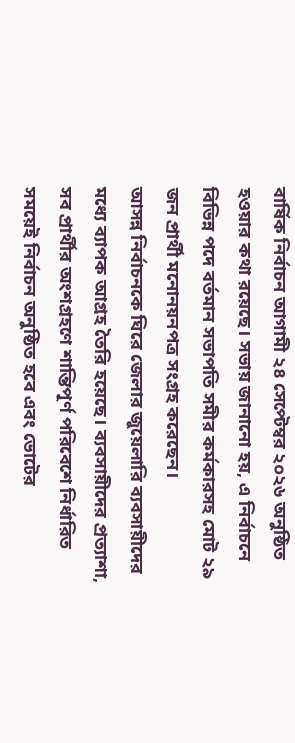বার্ষিক নির্বাচন আগামী ২৪ সেপ্টেম্বর ২০২৬ অনুষ্ঠিত হওয়ার কথা রয়েছে। সভায় জানানো হয়, এ নির্বাচনে বিভিন্ন পদে বর্তমান সভাপতি সমীর কর্মকারসহ মোট ২৯ জন প্রার্থী মনোনয়নপত্র সংগ্রহ করেছেন।
আসন্ন নির্বাচনকে ঘিরে জেলার জুয়েলারি ব্যবসায়ীদের মধ্যে ব্যাপক আগ্রহ তৈরি হয়েছে। ব্যবসায়ীদের প্রত্যাশা, সব প্রার্থীর অংশগ্রহণে শান্তিপূর্ণ পরিবেশে নির্ধারিত সময়েই নির্বাচন অনুষ্ঠিত হবে এবং ভোটের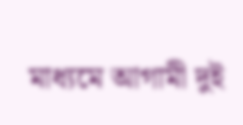মাধ্যমে আগামী দুই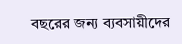বছরের জন্য ব্যবসায়ীদের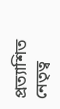প্রত্যাশিত নেতৃত্ব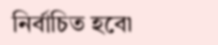নির্বাচিত হবে৷